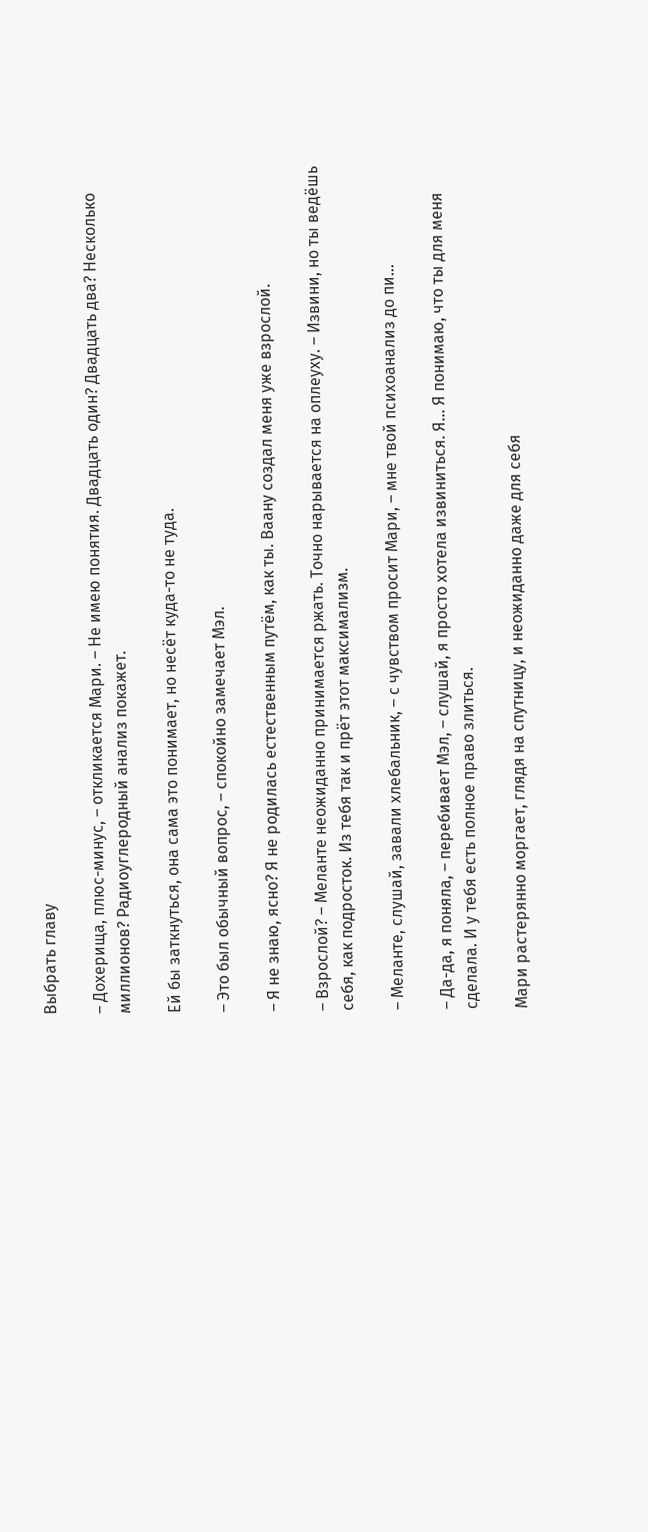Выбрать главу

– Дохерища, плюс-минус, – откликается Мари. – Не имею понятия. Двадцать один? Двадцать два? Несколько миллионов? Радиоуглеродный анализ покажет.

Ей бы заткнуться, она сама это понимает, но несёт куда-то не туда.

– Это был обычный вопрос, – спокойно замечает Мэл.

– Я не знаю, ясно? Я не родилась естественным путём, как ты. Ваану создал меня уже взрослой.

– Взрослой? – Меланте неожиданно принимается ржать. Точно нарывается на оплеуху. – Извини, но ты ведёшь себя, как подросток. Из тебя так и прёт этот максимализм.

– Меланте, слушай, завали хлебальник, – с чувством просит Мари, – мне твой психоанализ до пи…

– Да-да, я поняла, – перебивает Мэл, – слушай, я просто хотела извиниться. Я… Я понимаю, что ты для меня сделала. И у тебя есть полное право злиться.

Мари растерянно моргает, глядя на спутницу, и неожиданно даже для себя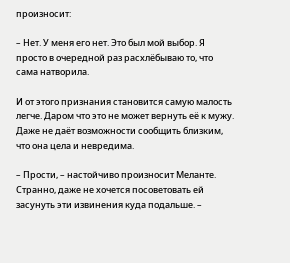произносит:

– Нет. У меня его нет. Это был мой выбор. Я просто в очередной раз расхлёбываю то, что сама натворила.

И от этого признания становится самую малость легче. Даром что это не может вернуть её к мужу. Даже не даёт возможности сообщить близким, что она цела и невредима.

– Прости, – настойчиво произносит Меланте. Странно, даже не хочется посоветовать ей засунуть эти извинения куда подальше. –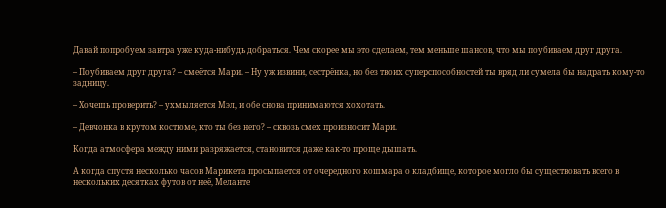Давай попробуем завтра уже куда-нибудь добраться. Чем скорее мы это сделаем, тем меньше шансов, что мы поубиваем друг друга.

– Поубиваем друг друга? – смеётся Мари. – Ну уж извини, сестрёнка, но без твоих суперспособностей ты вряд ли сумела бы надрать кому-то задницу.

– Хочешь проверить? – ухмыляется Мэл, и обе снова принимаются хохотать.

– Девчонка в крутом костюме, кто ты без него? – сквозь смех произносит Мари.

Когда атмосфера между ними разряжается, становится даже как-то проще дышать.

А когда спустя несколько часов Марикета просыпается от очередного кошмара о кладбище, которое могло бы существовать всего в нескольких десятках футов от неё, Меланте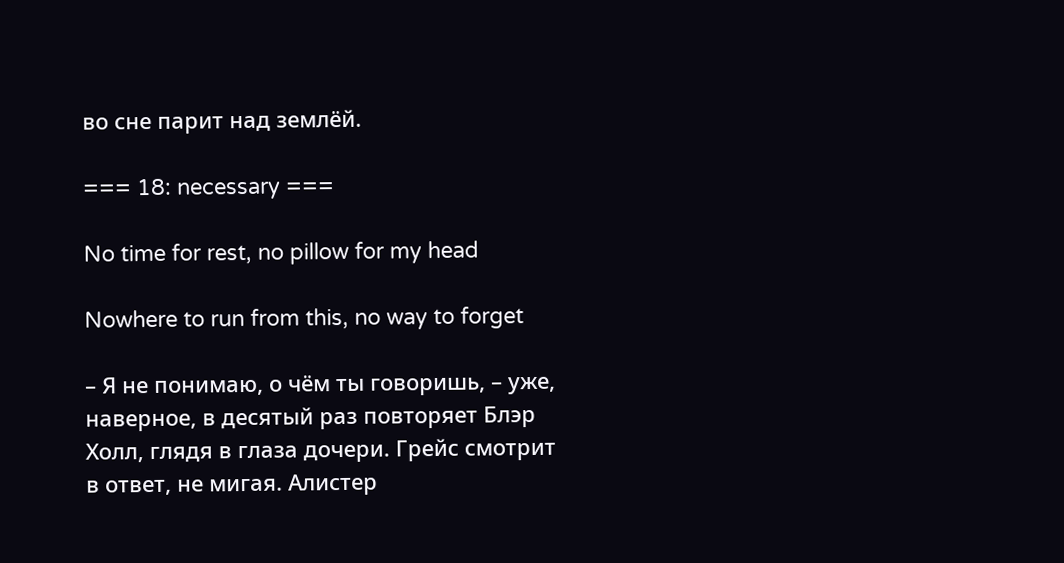во сне парит над землёй.

=== 18: necessary ===

No time for rest, no pillow for my head

Nowhere to run from this, no way to forget

– Я не понимаю, о чём ты говоришь, – уже, наверное, в десятый раз повторяет Блэр Холл, глядя в глаза дочери. Грейс смотрит в ответ, не мигая. Алистер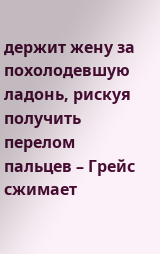держит жену за похолодевшую ладонь, рискуя получить перелом пальцев – Грейс сжимает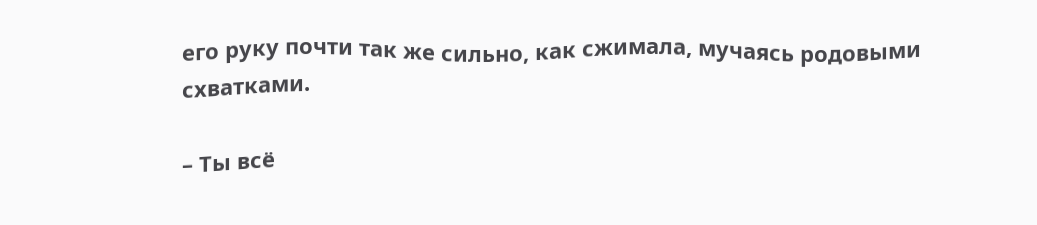его руку почти так же сильно, как сжимала, мучаясь родовыми схватками.

– Ты всё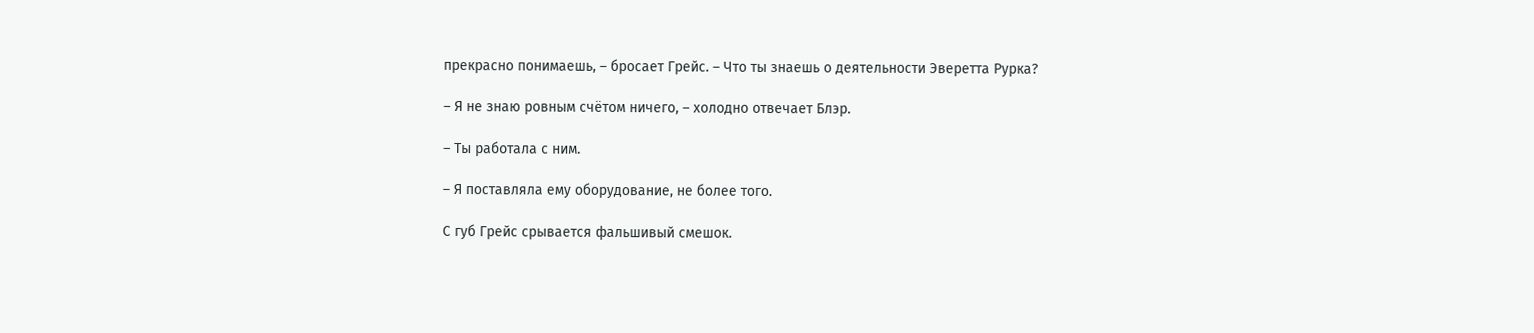прекрасно понимаешь, – бросает Грейс. – Что ты знаешь о деятельности Эверетта Рурка?

– Я не знаю ровным счётом ничего, – холодно отвечает Блэр.

– Ты работала с ним.

– Я поставляла ему оборудование, не более того.

С губ Грейс срывается фальшивый смешок.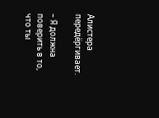Алистера передёргивает.

– Я должна поверить в то, что ты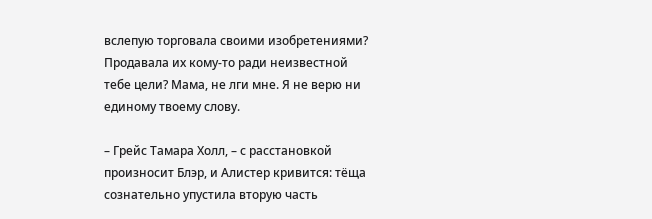вслепую торговала своими изобретениями? Продавала их кому-то ради неизвестной тебе цели? Мама, не лги мне. Я не верю ни единому твоему слову.

– Грейс Тамара Холл, – с расстановкой произносит Блэр, и Алистер кривится: тёща сознательно упустила вторую часть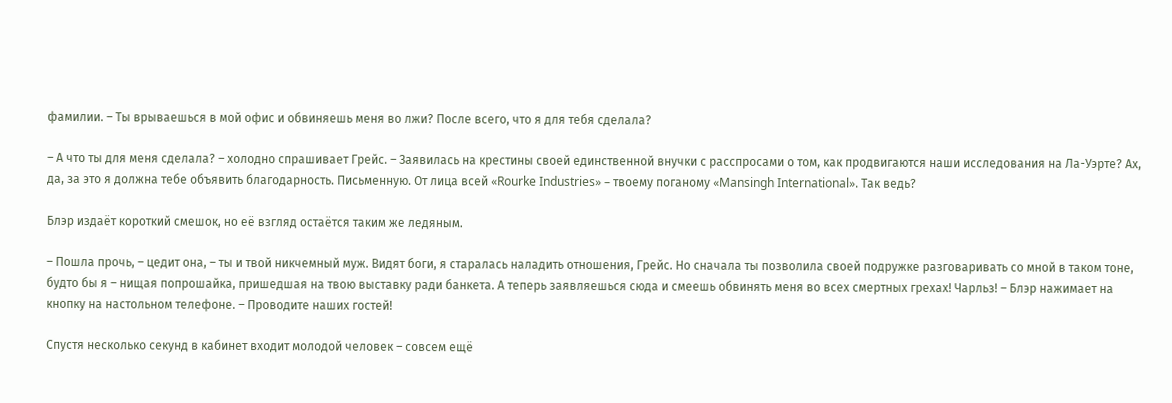фамилии. – Ты врываешься в мой офис и обвиняешь меня во лжи? После всего, что я для тебя сделала?

– А что ты для меня сделала? – холодно спрашивает Грейс. – Заявилась на крестины своей единственной внучки с расспросами о том, как продвигаются наши исследования на Ла-Уэрте? Ах, да, за это я должна тебе объявить благодарность. Письменную. От лица всей «Rourke Industries» – твоему поганому «Mansingh International». Так ведь?

Блэр издаёт короткий смешок, но её взгляд остаётся таким же ледяным.

– Пошла прочь, – цедит она, – ты и твой никчемный муж. Видят боги, я старалась наладить отношения, Грейс. Но сначала ты позволила своей подружке разговаривать со мной в таком тоне, будто бы я – нищая попрошайка, пришедшая на твою выставку ради банкета. А теперь заявляешься сюда и смеешь обвинять меня во всех смертных грехах! Чарльз! – Блэр нажимает на кнопку на настольном телефоне. – Проводите наших гостей!

Спустя несколько секунд в кабинет входит молодой человек – совсем ещё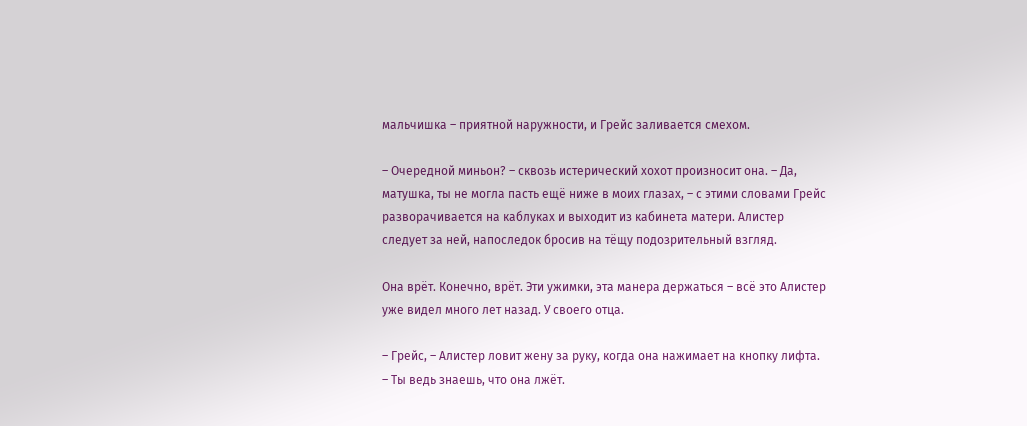мальчишка – приятной наружности, и Грейс заливается смехом.

– Очередной миньон? – сквозь истерический хохот произносит она. – Да, матушка, ты не могла пасть ещё ниже в моих глазах, – с этими словами Грейс разворачивается на каблуках и выходит из кабинета матери. Алистер следует за ней, напоследок бросив на тёщу подозрительный взгляд.

Она врёт. Конечно, врёт. Эти ужимки, эта манера держаться – всё это Алистер уже видел много лет назад. У своего отца.

– Грейс, – Алистер ловит жену за руку, когда она нажимает на кнопку лифта. – Ты ведь знаешь, что она лжёт.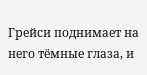Грейси поднимает на него тёмные глаза, и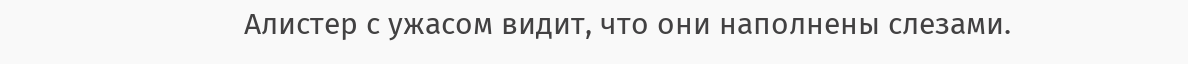Алистер с ужасом видит, что они наполнены слезами.